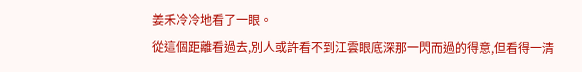姜禾冷冷地看了一眼。
從這個距離看過去,別人或許看不到江雲眼底深那一閃而過的得意,但看得一清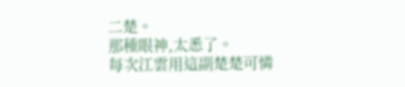二楚。
那種眼神,太悉了。
每次江雲用這副楚楚可憐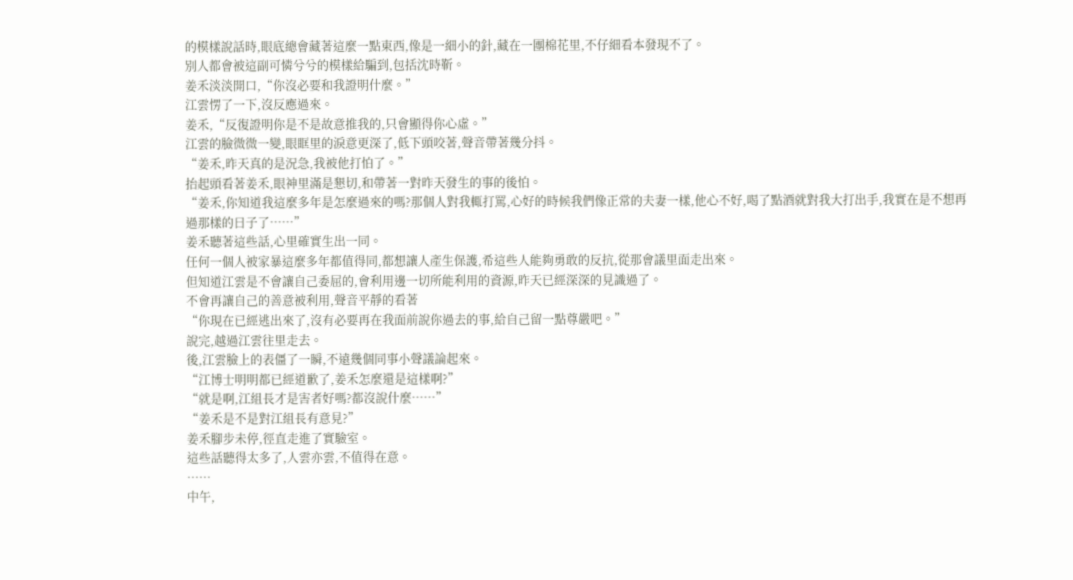的模樣說話時,眼底總會藏著這麼一點東西,像是一細小的針,藏在一團棉花里,不仔細看本發現不了。
別人都會被這副可憐兮兮的模樣給騙到,包括沈時靳。
姜禾淡淡開口,“你沒必要和我證明什麼。”
江雲愣了一下,沒反應過來。
姜禾,“反復證明你是不是故意推我的,只會顯得你心虛。”
江雲的臉微微一變,眼眶里的淚意更深了,低下頭咬著,聲音帶著幾分抖。
“姜禾,昨天真的是況急,我被他打怕了。”
抬起頭看著姜禾,眼神里滿是懇切,和帶著一對昨天發生的事的後怕。
“姜禾,你知道我這麼多年是怎麼過來的嗎?那個人對我輒打罵,心好的時候我們像正常的夫妻一樣,他心不好,喝了點酒就對我大打出手,我實在是不想再過那樣的日子了……”
姜禾聽著這些話,心里確實生出一同。
任何一個人被家暴這麼多年都值得同,都想讓人產生保護,希這些人能夠勇敢的反抗,從那會議里面走出來。
但知道江雲是不會讓自己委屈的,會利用邊一切所能利用的資源,昨天已經深深的見識過了。
不會再讓自己的善意被利用,聲音平靜的看著
“你現在已經逃出來了,沒有必要再在我面前說你過去的事,給自己留一點尊嚴吧。”
說完,越過江雲往里走去。
後,江雲臉上的表僵了一瞬,不遠幾個同事小聲議論起來。
“江博士明明都已經道歉了,姜禾怎麼還是這樣啊?”
“就是啊,江組長才是害者好嗎?都沒說什麼……”
“姜禾是不是對江組長有意見?”
姜禾腳步未停,徑直走進了實驗室。
這些話聽得太多了,人雲亦雲,不值得在意。
……
中午,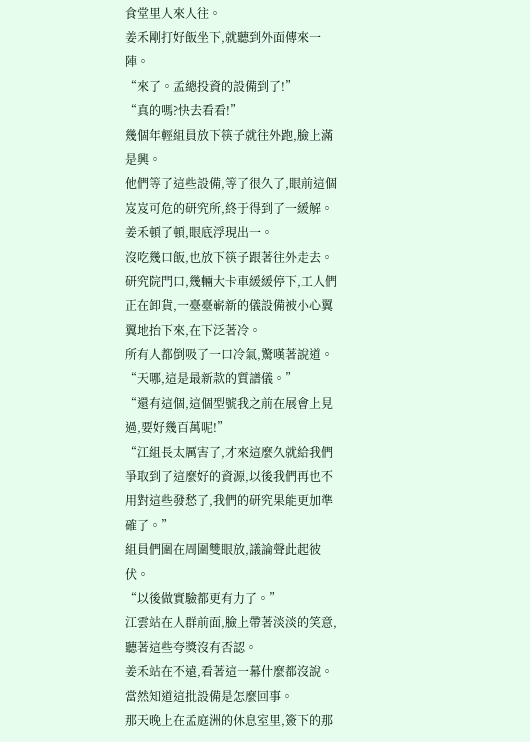食堂里人來人往。
姜禾剛打好飯坐下,就聽到外面傳來一陣。
“來了。孟總投資的設備到了!”
“真的嗎?快去看看!”
幾個年輕組員放下筷子就往外跑,臉上滿是興。
他們等了這些設備,等了很久了,眼前這個岌岌可危的研究所,終于得到了一緩解。
姜禾頓了頓,眼底浮現出一。
沒吃幾口飯,也放下筷子跟著往外走去。
研究院門口,幾輛大卡車緩緩停下,工人們正在卸貨,一臺臺嶄新的儀設備被小心翼翼地抬下來,在下泛著冷。
所有人都倒吸了一口冷氣,驚嘆著說道。
“天哪,這是最新款的質譜儀。”
“還有這個,這個型號我之前在展會上見過,要好幾百萬呢!”
“江組長太厲害了,才來這麼久就給我們爭取到了這麼好的資源,以後我們再也不用對這些發愁了,我們的研究果能更加準確了。”
組員們圍在周圍雙眼放,議論聲此起彼伏。
“以後做實驗都更有力了。”
江雲站在人群前面,臉上帶著淡淡的笑意,聽著這些夸獎沒有否認。
姜禾站在不遠,看著這一幕什麼都沒說。
當然知道這批設備是怎麼回事。
那天晚上在孟庭洲的休息室里,簽下的那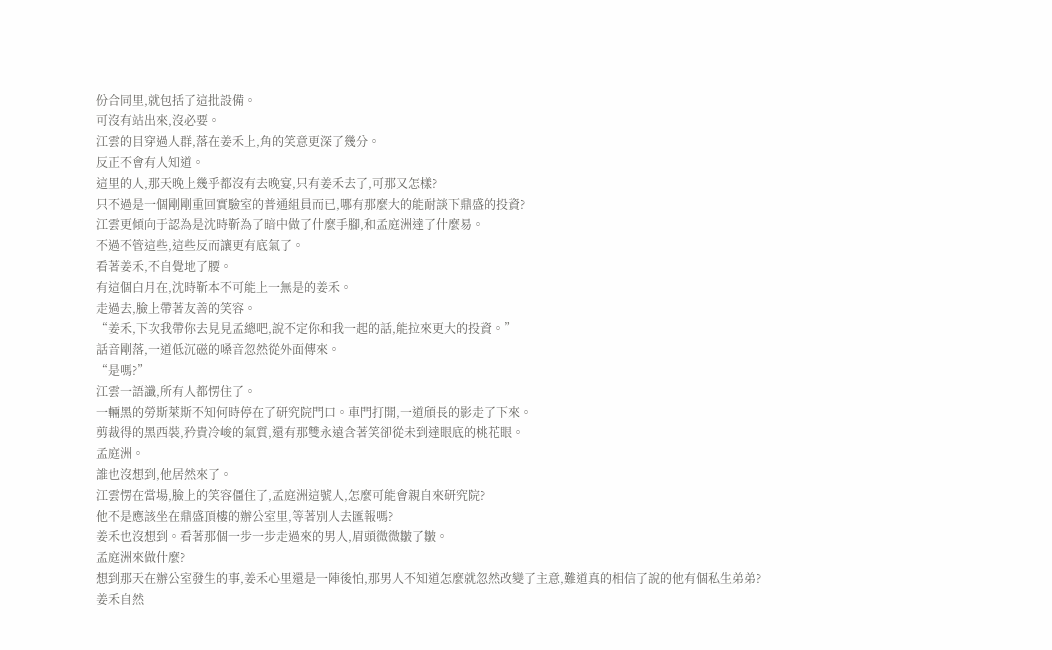份合同里,就包括了這批設備。
可沒有站出來,沒必要。
江雲的目穿過人群,落在姜禾上,角的笑意更深了幾分。
反正不會有人知道。
這里的人,那天晚上幾乎都沒有去晚宴,只有姜禾去了,可那又怎樣?
只不過是一個剛剛重回實驗室的普通組員而已,哪有那麼大的能耐談下鼎盛的投資?
江雲更傾向于認為是沈時靳為了暗中做了什麼手腳,和孟庭洲達了什麼易。
不過不管這些,這些反而讓更有底氣了。
看著姜禾,不自覺地了腰。
有這個白月在,沈時靳本不可能上一無是的姜禾。
走過去,臉上帶著友善的笑容。
“姜禾,下次我帶你去見見孟總吧,說不定你和我一起的話,能拉來更大的投資。”
話音剛落,一道低沉磁的嗓音忽然從外面傳來。
“是嗎?”
江雲一語讖,所有人都愣住了。
一輛黑的勞斯萊斯不知何時停在了研究院門口。車門打開,一道頎長的影走了下來。
剪裁得的黑西裝,矜貴冷峻的氣質,還有那雙永遠含著笑卻從未到達眼底的桃花眼。
孟庭洲。
誰也沒想到,他居然來了。
江雲愣在當場,臉上的笑容僵住了,孟庭洲這號人,怎麼可能會親自來研究院?
他不是應該坐在鼎盛頂樓的辦公室里,等著別人去匯報嗎?
姜禾也沒想到。看著那個一步一步走過來的男人,眉頭微微皺了皺。
孟庭洲來做什麼?
想到那天在辦公室發生的事,姜禾心里還是一陣後怕,那男人不知道怎麼就忽然改變了主意,難道真的相信了說的他有個私生弟弟?
姜禾自然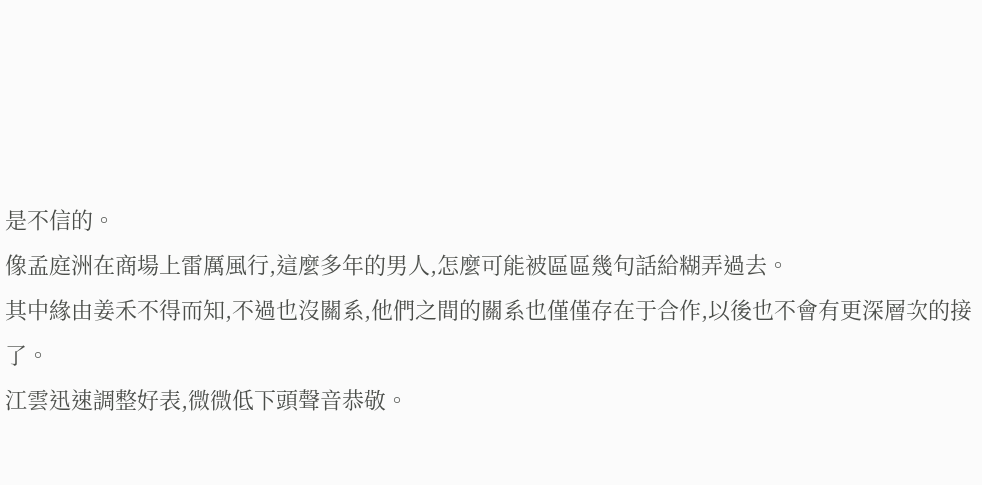是不信的。
像孟庭洲在商場上雷厲風行,這麼多年的男人,怎麼可能被區區幾句話給糊弄過去。
其中緣由姜禾不得而知,不過也沒關系,他們之間的關系也僅僅存在于合作,以後也不會有更深層次的接了。
江雲迅速調整好表,微微低下頭聲音恭敬。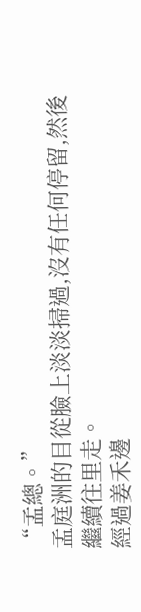“孟總。”
孟庭洲的目從臉上淡淡掃過,沒有任何停留,然後繼續往里走。
經過姜禾邊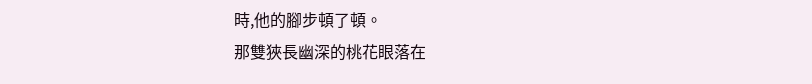時,他的腳步頓了頓。
那雙狹長幽深的桃花眼落在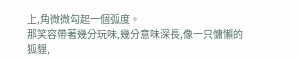上,角微微勾起一個弧度。
那笑容帶著幾分玩味,幾分意味深長,像一只慵懶的狐貍,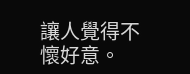讓人覺得不懷好意。